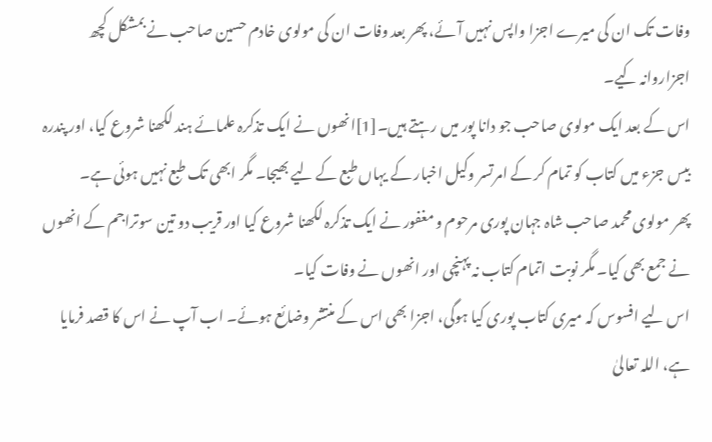وفات تک ان کی میرے اجزا واپس نہیں آئے، پھر بعد وفات ان کی مولوی خادم حسین صاحب نے بمشکل کچھ اجزاروانہ کیے۔
اس کے بعد ایک مولوی صاحب جو دانا پور میں رہتے ہیں۔[1]انھوں نے ایک تذکرہ علمائے ہند لکھنا شروع کیا، اور پندرہ بیس جزء میں کتاب کو تمام کر کے امرتسر وکیل اخبار کے یہاں طبع کے لیے بھیجا۔ مگر ابھی تک طبع نہیں ہوئی ہے۔
پھر مولوی محمد صاحب شاہ جہان پوری مرحوم و مغفور نے ایک تذکرہ لکھنا شروع کیا اور قریب دو تین سوتراجم کے انھوں نے جمع بھی کیا۔ مگر نوبت اتمام کتاب نہ پہنچی اور انھوں نے وفات کیا۔
اس لیے افسوس کہ میری کتاب پوری کیا ہوگی، اجزا بھی اس کے منتشر وضائع ہوئے۔ اب آپ نے اس کا قصد فرمایا ہے، اللہ تعالیٰ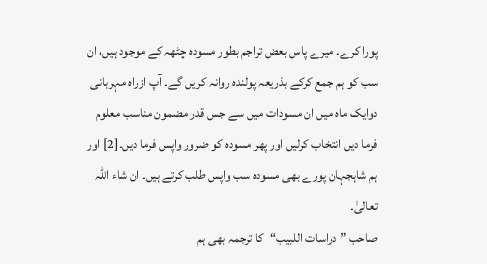پورا کرے۔ میرے پاس بعض تراجم بطور مسودہ چٹھہ کے موجود ہیں، ان سب کو ہم جمع کرکے بذریعہ پولندہ روانہ کریں گے۔ آپ ازراہ مہربانی دوایک ماہ میں ان مسودات میں سے جس قدر مضمون مناسب معلوم فرما دیں انتخاب کرلیں اور پھر مسودہ کو ضرور واپس فرما دیں۔[2] اور ہم شاہجہان پورے بھی مسودہ سب واپس طلب کرتے ہیں۔ ان شاء اللہ تعالیٰ۔
صاحب ”دراسات اللبیب“کا ترجمہ بھی ہم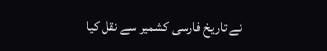نے تاریخ فارسی کشمیر سے نقل کیا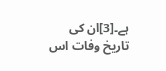ہے۔[3]ان کی تاریخ وفات اس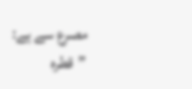مصرع سے ہے:
”قطرہ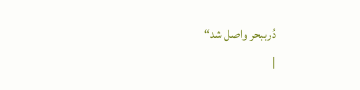دُرببحر واصل شد“
|